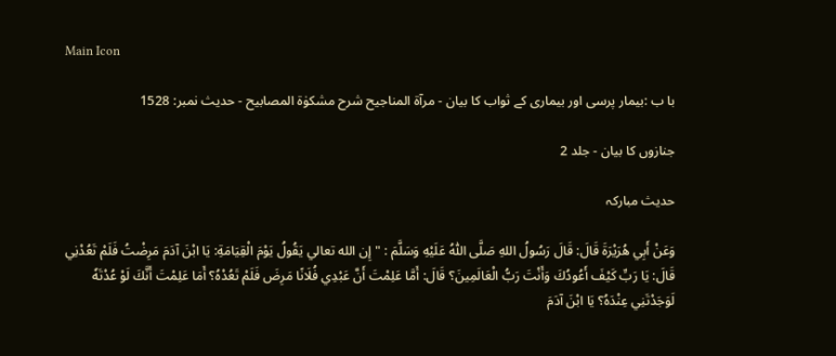Main Icon

با ب :بیمار پرسی اور بیماری کے ثواب کا بیان - مرآۃ المناجیح شرح مشکوٰۃ المصابیح - حدیث نمبر: 1528

جنازوں کا بیان - جلد 2

حدیث مبارکہ

وَعَنْ أَبِي هُرَيْرَةَ قَالَ: قَالَ رَسُولُ اللهِ صَلَّى اللّٰهُ عَلَيْهِ وَسَلَّمَ : " إِن الله تعالي يَقُولُ يَوْمَ الْقِيَامَةِ: يَا ابْنَ آدَمَ مَرِضْتُ فَلَمْ تَعُدْنِي قَالَ: يَا رَبِّ كَيْفَ أَعُودُكَ وَأَنْتَ رَبُّ الْعَالَمِينَ؟ قَالَ: أَمَّا عَلِمْتَ أَنَّ عَبْدِي فُلَانًا مَرِضَ فَلَمْ تَعُدْهُ؟ أَمَا عَلِمْتَ أَنَّكَ لَوْ عُدْتَهٗ لَوَجَدْتَنِي عِنْدَهُ؟ يَا ابْنَ آدَمَ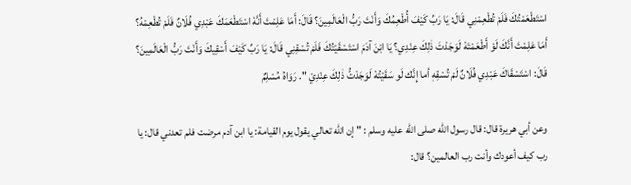اسْتَطْعَمْتُكَ فَلَمْ تُطْعِمْنِي قَالَ: يَا رَبِّ كَيْفَ أُطْعِمُكَ وَأَنْتَ رَبُّ الْعَالَمِينَ؟ قَالَ: أَمَا عَلِمْتَ أَنَّهٗ اسْتَطْعَمَكَ عَبْدِي فُلَانٌ فَلَمْ تُطْعِمْهُ؟ أَمَا عَلِمْتَ أَنَّكَ لَوْ أَطْعَمْتَهٗ لَوَجَدْتَ ذٰلِكَ عِنْدِي؟ يَا ابْنَ آدَمَ اسْتَسْقَيْتُكَ فَلَمْ تُسْقِنِي قَالَ: يَا رَبِّ كَيْفَ أَسْقِيكَ وَأَنْتَ رَبُّ الْعَالَمِينَ؟ قَالَ: اسْتَسْقَاكَ عَبْدِي فُلَانٌ لَمْ تُسْقِهٖ أما إِنَّك لَو سَقَيْتُهٗ لَوَجَدْتُّ ذٰلِكَ عِنْدِيْ ". رَوَاهُ مُسْلِمٌ

وعن أبي هريرة قال: قال رسول الله صلى الله عليه وسلم : " إن الله تعالي يقول يوم القيامة: يا ابن آدم مرضت فلم تعدني قال: يا رب كيف أعودك وأنت رب العالمين؟ قال: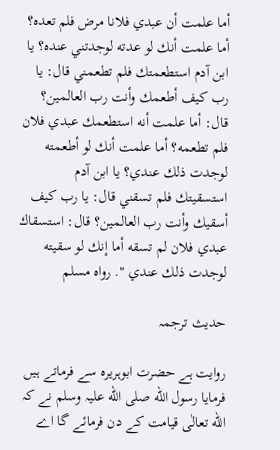أما علمت أن عبدي فلانا مرض فلم تعده؟ أما علمت أنك لو عدته لوجدتني عنده؟ يا ابن آدم استطعمتك فلم تطعمني قال: يا رب كيف أطعمك وأنت رب العالمين؟ قال: أما علمت أنه استطعمك عبدي فلان فلم تطعمه؟ أما علمت أنك لو أطعمته لوجدت ذلك عندي؟ يا ابن آدم استسقيتك فلم تسقني قال: يا رب كيف أسقيك وأنت رب العالمين؟ قال: استسقاك عبدي فلان لم تسقه أما إنك لو سقيته لوجدت ذلك عندي ". رواه مسلم

حدیث ترجمہ

روایت ہے حضرت ابوہریرہ سے فرماتے ہیں فرمایا رسول الله صلی الله علیہ وسلم نے کہ الله تعالٰی قیامت کے دن فرمائے گا اے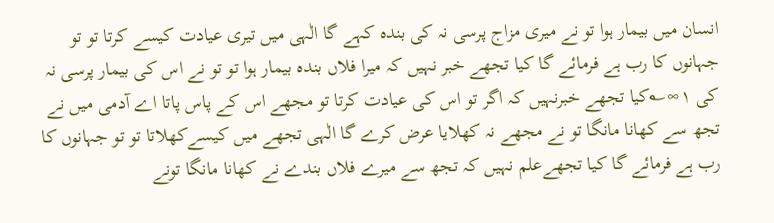انسان میں بیمار ہوا تو نے میری مزاج پرسی نہ کی بندہ کہے گا الٰہی میں تیری عیادت کیسے کرتا تو تو جہانوں کا رب ہے فرمائے گا کیا تجھے خبر نہیں کہ میرا فلاں بندہ بیمار ہوا تو تو نے اس کی بیمار پرسی نہ کی ۱∞؎کیا تجھے خبرنہیں کہ اگر تو اس کی عیادت کرتا تو مجھے اس کے پاس پاتا اے آدمی میں نے تجھ سے کھانا مانگا تو نے مجھے نہ کھلایا عرض کرے گا الٰہی تجھے میں کیسےکھلاتا تو تو جہانوں کا رب ہے فرمائے گا کیا تجھےعلم نہیں کہ تجھ سے میرے فلاں بندے نے کھانا مانگا تونے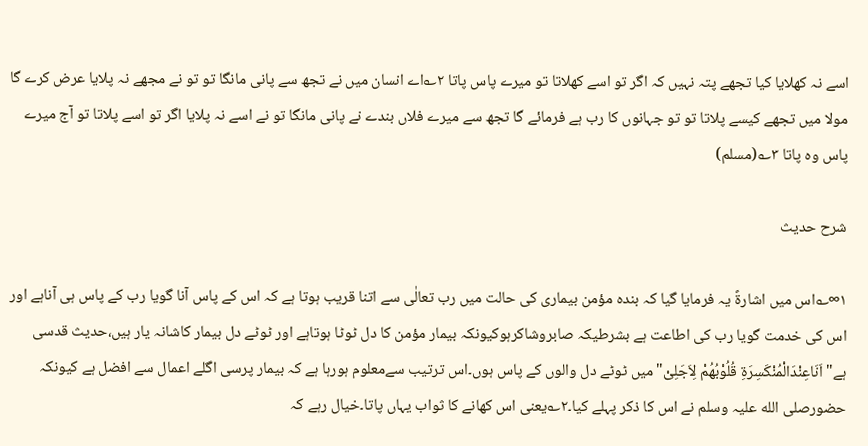اسے نہ کھلایا کیا تجھے پتہ نہیں کہ اگر تو اسے کھلاتا تو میرے پاس پاتا ۲؎اے انسان میں نے تجھ سے پانی مانگا تو تو نے مجھے نہ پلایا عرض کرے گا مولا میں تجھے کیسے پلاتا تو تو جہانوں کا رب ہے فرمائے گا تجھ سے میرے فلاں بندے نے پانی مانگا تو نے اسے نہ پلایا اگر تو اسے پلاتا تو آج میرے پاس وہ پاتا ۳؎(مسلم)

شرح حدیث

۱∞؎اس میں اشارۃً یہ فرمایا گیا کہ بندہ مؤمن بیماری کی حالت میں رب تعالٰی سے اتنا قریب ہوتا ہے کہ اس کے پاس آنا گویا رب کے پاس ہی آناہے اور اس کی خدمت گویا رب کی اطاعت ہے بشرطیکہ صابروشاکرہوکیونکہ بیمار مؤمن کا دل ٹوٹا ہوتاہے اور ٹوٹے دل بیمار کاشانہ یار ہیں،حدیث قدسی ہے"اَنَاعِنْدَالْمُنْکَسِرَۃِ قُلُوْبُھُمْ لِاَجَلِیْ"میں ٹوٹے دل والوں کے پاس ہوں۔اس ترتیب سےمعلوم ہورہا ہے کہ بیمار پرسی اگلے اعمال سے افضل ہے کیونکہ حضورصلی الله علیہ وسلم نے اس کا ذکر پہلے کیا۔۲؎یعنی اس کھانے کا ثواب یہاں پاتا۔خیال رہے کہ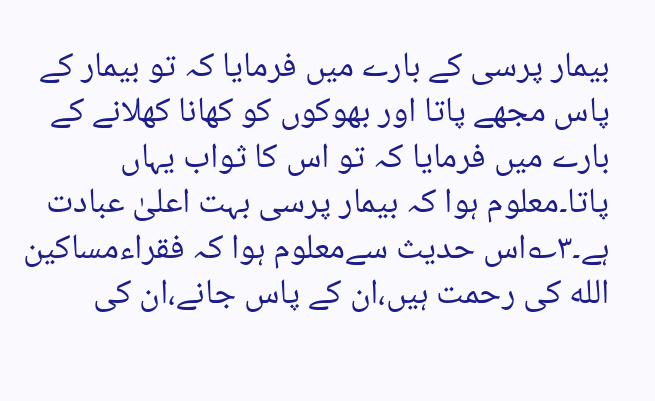بیمار پرسی کے بارے میں فرمایا کہ تو بیمار کے پاس مجھے پاتا اور بھوکوں کو کھانا کھلانے کے بارے میں فرمایا کہ تو اس کا ثواب یہاں پاتا۔معلوم ہوا کہ بیمار پرسی بہت اعلیٰ عبادت ہے۔۳؎اس حدیث سےمعلوم ہوا کہ فقراءمساکین الله کی رحمت ہیں،ان کے پاس جانے،ان کی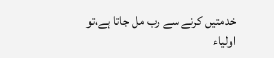خدمتیں کرنے سے رب مل جاتا ہے،تو اولیاء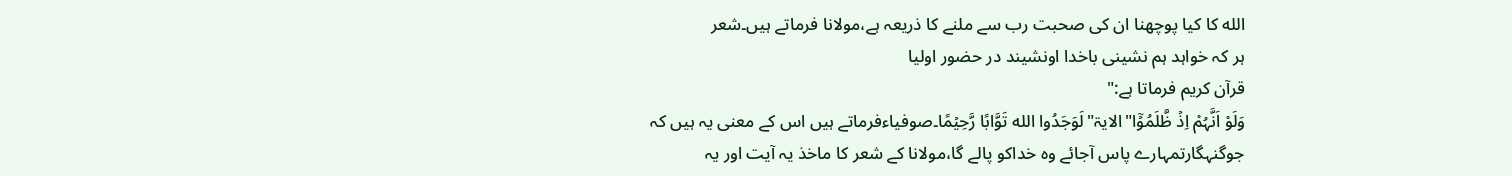الله کا کیا پوچھنا ان کی صحبت رب سے ملنے کا ذریعہ ہے،مولانا فرماتے ہیں۔شعر
ہر کہ خواہد ہم نشینی باخدا اونشیند در حضور اولیا
قرآن کریم فرماتا ہے:"
وَلَوْ اَنَّہُمْ اِذۡ ظَّلَمُوۡۤا"الایۃ"لَوَجَدُوا الله تَوَّابًا رَّحِیۡمًا۔صوفیاءفرماتے ہیں اس کے معنی یہ ہیں کہ جوگنہگارتمہارے پاس آجائے وہ خداکو پالے گا،مولانا کے شعر کا ماخذ یہ آیت اور یہ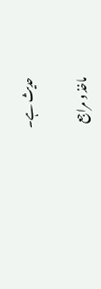حدیث ہے۔

ماخذ و مراجع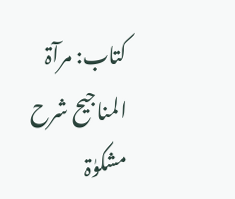کتاب: مرآۃ المناجیح شرح مشکوٰۃ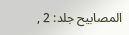المصابیح جلد: 2 ,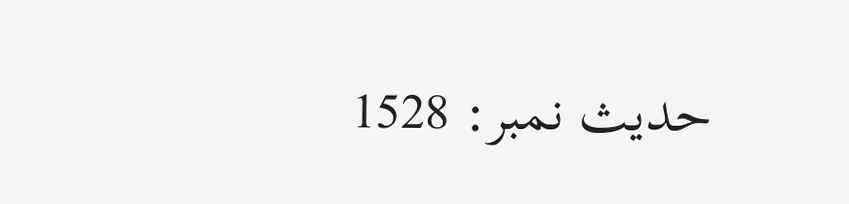حدیث نمبر: 1528